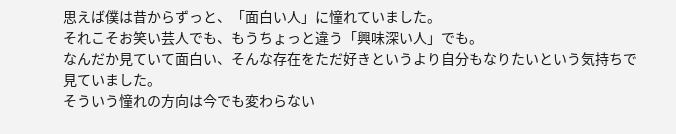思えば僕は昔からずっと、「面白い人」に憧れていました。
それこそお笑い芸人でも、もうちょっと違う「興味深い人」でも。
なんだか見ていて面白い、そんな存在をただ好きというより自分もなりたいという気持ちで見ていました。
そういう憧れの方向は今でも変わらない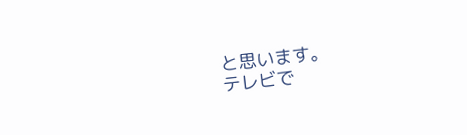と思います。
テレビで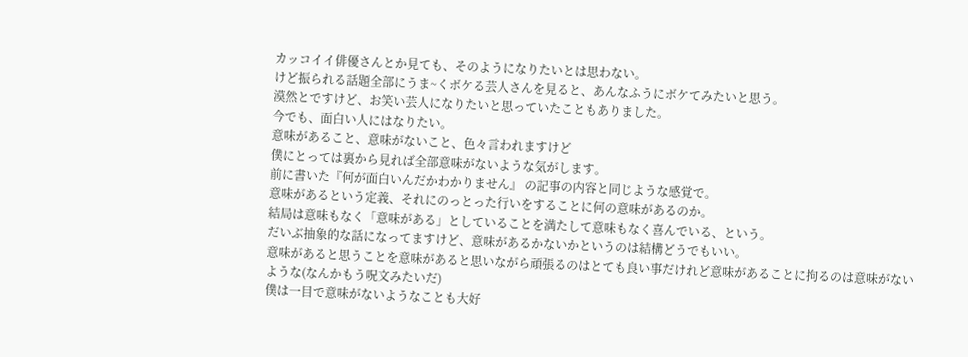カッコイイ俳優さんとか見ても、そのようになりたいとは思わない。
けど振られる話題全部にうま~くボケる芸人さんを見ると、あんなふうにボケてみたいと思う。
漠然とですけど、お笑い芸人になりたいと思っていたこともありました。
今でも、面白い人にはなりたい。
意味があること、意味がないこと、色々言われますけど
僕にとっては裏から見れば全部意味がないような気がします。
前に書いた『何が面白いんだかわかりません』 の記事の内容と同じような感覚で。
意味があるという定義、それにのっとった行いをすることに何の意味があるのか。
結局は意味もなく「意味がある」としていることを満たして意味もなく喜んでいる、という。
だいぶ抽象的な話になってますけど、意味があるかないかというのは結構どうでもいい。
意味があると思うことを意味があると思いながら頑張るのはとても良い事だけれど意味があることに拘るのは意味がないような(なんかもう呪文みたいだ)
僕は一目で意味がないようなことも大好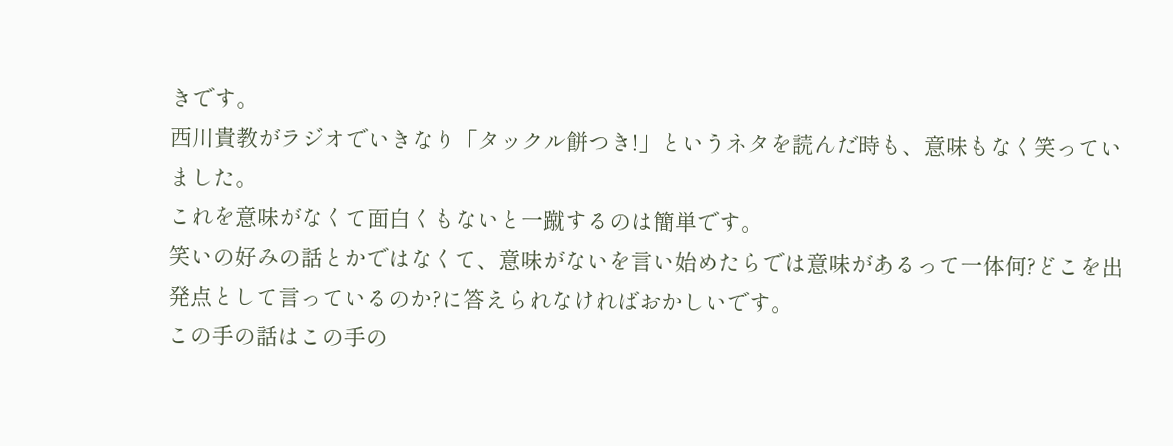きです。
西川貴教がラジオでいきなり「タックル餅つき!」というネタを読んだ時も、意味もなく笑っていました。
これを意味がなくて面白くもないと一蹴するのは簡単です。
笑いの好みの話とかではなくて、意味がないを言い始めたらでは意味があるって一体何?どこを出発点として言っているのか?に答えられなければおかしいです。
この手の話はこの手の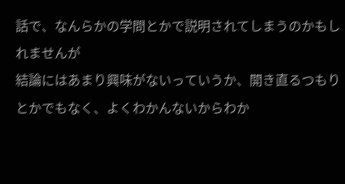話で、なんらかの学問とかで説明されてしまうのかもしれませんが
結論にはあまり興味がないっていうか、開き直るつもりとかでもなく、よくわかんないからわか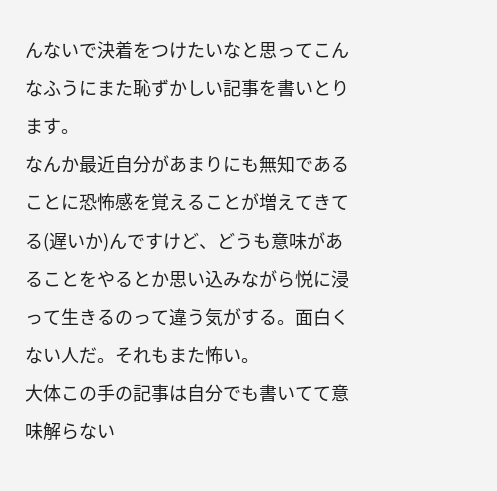んないで決着をつけたいなと思ってこんなふうにまた恥ずかしい記事を書いとります。
なんか最近自分があまりにも無知であることに恐怖感を覚えることが増えてきてる(遅いか)んですけど、どうも意味があることをやるとか思い込みながら悦に浸って生きるのって違う気がする。面白くない人だ。それもまた怖い。
大体この手の記事は自分でも書いてて意味解らない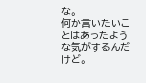な。
何か言いたいことはあったような気がするんだけど。